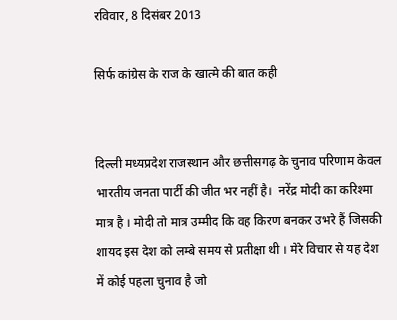रविवार, 8 दिसंबर 2013

सिर्फ कांग्रेस के राज के खात्मे की बात कही


दिल्ली मध्यप्रदेश राजस्थान और छत्तीसगढ़ के चुनाव परिणाम केवल भारतीय जनता पार्टी की जीत भर नहीं है।  नरेंद्र मोदी का करिश्मा मात्र है । मोदी तो मात्र उम्मीद कि वह किरण बनकर उभरे हैं जिसकी शायद इस देश को लम्बे समय से प्रतीक्षा थी । मेरे विचार से यह देश में कोई पहला चुनाव है जो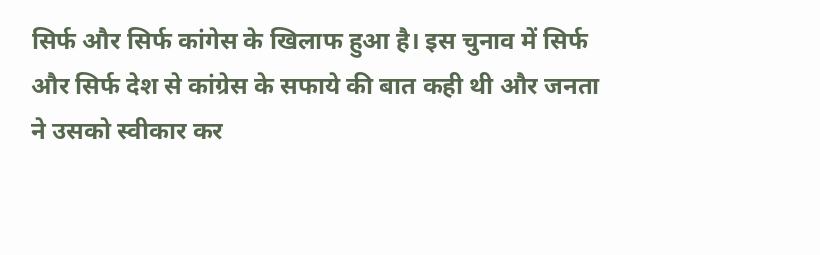सिर्फ और सिर्फ कांगेस के खिलाफ हुआ है। इस चुनाव में सिर्फ और सिर्फ देश से कांग्रेस के सफाये की बात कही थी और जनता ने उसको स्वीकार कर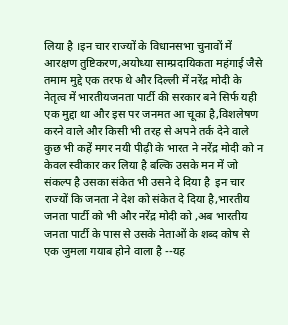लिया है ।इन चार राज्यों के विधानसभा चुनावों में आरक्षण तुष्टिकरण,अयोध्या साम्प्रदायिकता महंगाई जैसे तमाम मुद्दे एक तरफ थे और दिल्ली में नरेंद्र मोदी के नेतृत्व में भारतीयजनता पार्टी की सरकार बने सिर्फ यही एक मुद्दा था और इस पर जनमत आ चूका है,विशलेषण करने वाले और किसी भी तरह से अपने तर्क देने वाले कुछ भी कहें मगर नयी पीढ़ी के भारत ने नरेंद्र मोदी को न केवल स्वीकार कर लिया है बल्कि उसके मन में जो संकल्प है उसका संकेत भी उसने दे दिया है  इन चार राज्यों कि जनता ने देश को संकेत दे दिया है,भारतीय जनता पार्टी को भी और नरेंद्र मोदी को ,अब भारतीय जनता पार्टी के पास से उसके नेताओं के शब्द कोष से एक जुमला गयाब होने वाला है --यह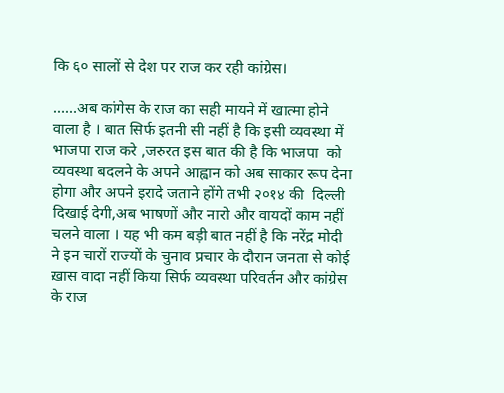कि ६० सालों से देश पर राज कर रही कांग्रेस।

……अब कांगेस के राज का सही मायने में खात्मा होने वाला है । बात सिर्फ इतनी सी नहीं है कि इसी व्यवस्था में भाजपा राज करे ,जरुरत इस बात की है कि भाजपा  को व्यवस्था बदलने के अपने आह्वान को अब साकार रूप देना होगा और अपने इरादे जताने होंगे तभी २०१४ की  दिल्ली दिखाई देगी,अब भाषणों और नारो और वायदों काम नहीं चलने वाला । यह भी कम बड़ी बात नहीं है कि नरेंद्र मोदी ने इन चारों राज्यों के चुनाव प्रचार के दौरान जनता से कोई ख़ास वादा नहीं किया सिर्फ व्यवस्था परिवर्तन और कांग्रेस के राज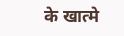के खात्मे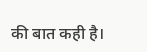की बात कही है।